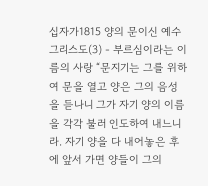십자가1815 양의 문이신 예수 그리스도(3) - 부르심이라는 이름의 사랑 “문지기는 그를 위하여 문을 열고 양은 그의 음성을 듣나니 그가 자기 양의 이름을 각각 불러 인도하여 내느니라. 자기 양을 다 내어놓은 후에 앞서 가면 양들이 그의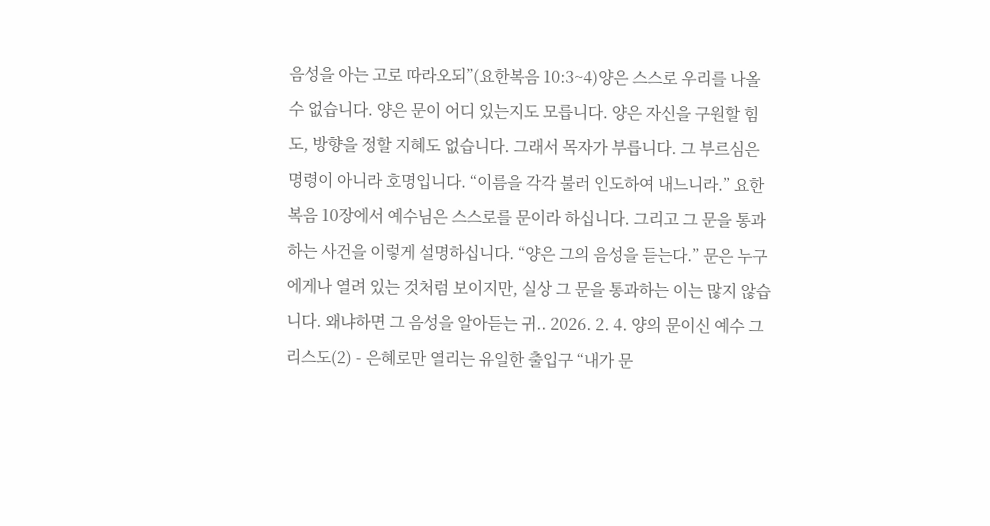음성을 아는 고로 따라오되”(요한복음 10:3~4)양은 스스로 우리를 나올 수 없습니다. 양은 문이 어디 있는지도 모릅니다. 양은 자신을 구원할 힘도, 방향을 정할 지혜도 없습니다. 그래서 목자가 부릅니다. 그 부르심은 명령이 아니라 호명입니다. “이름을 각각 불러 인도하여 내느니라.” 요한복음 10장에서 예수님은 스스로를 문이라 하십니다. 그리고 그 문을 통과하는 사건을 이렇게 설명하십니다. “양은 그의 음성을 듣는다.” 문은 누구에게나 열려 있는 것처럼 보이지만, 실상 그 문을 통과하는 이는 많지 않습니다. 왜냐하면 그 음성을 알아듣는 귀.. 2026. 2. 4. 양의 문이신 예수 그리스도(2) - 은혜로만 열리는 유일한 출입구 “내가 문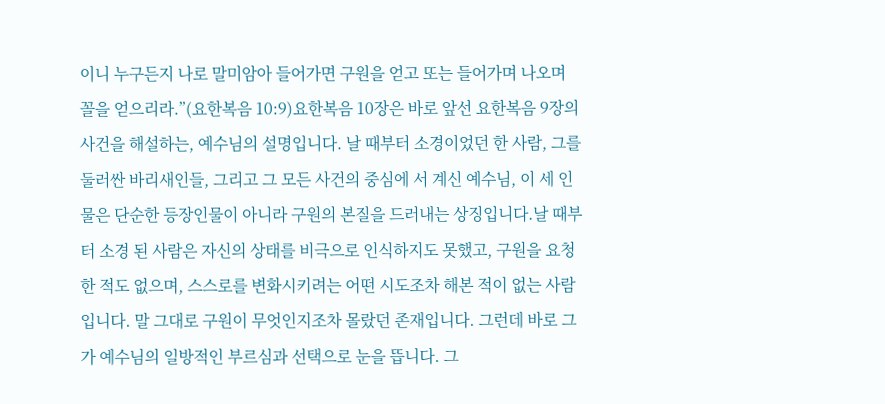이니 누구든지 나로 말미암아 들어가면 구원을 얻고 또는 들어가며 나오며 꼴을 얻으리라.”(요한복음 10:9)요한복음 10장은 바로 앞선 요한복음 9장의 사건을 해설하는, 예수님의 설명입니다. 날 때부터 소경이었던 한 사람, 그를 둘러싼 바리새인들, 그리고 그 모든 사건의 중심에 서 계신 예수님, 이 세 인물은 단순한 등장인물이 아니라 구원의 본질을 드러내는 상징입니다.날 때부터 소경 된 사람은 자신의 상태를 비극으로 인식하지도 못했고, 구원을 요청한 적도 없으며, 스스로를 변화시키려는 어떤 시도조차 해본 적이 없는 사람입니다. 말 그대로 구원이 무엇인지조차 몰랐던 존재입니다. 그런데 바로 그가 예수님의 일방적인 부르심과 선택으로 눈을 뜹니다. 그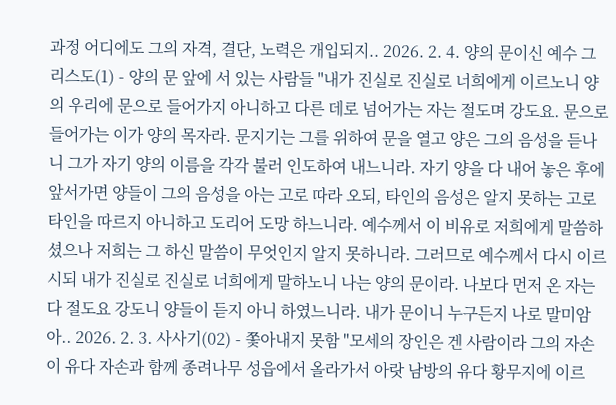과정 어디에도 그의 자격, 결단, 노력은 개입되지.. 2026. 2. 4. 양의 문이신 예수 그리스도(1) - 양의 문 앞에 서 있는 사람들 "내가 진실로 진실로 너희에게 이르노니 양의 우리에 문으로 들어가지 아니하고 다른 데로 넘어가는 자는 절도며 강도요. 문으로 들어가는 이가 양의 목자라. 문지기는 그를 위하여 문을 열고 양은 그의 음성을 듣나니 그가 자기 양의 이름을 각각 불러 인도하여 내느니라. 자기 양을 다 내어 놓은 후에 앞서가면 양들이 그의 음성을 아는 고로 따라 오되, 타인의 음성은 알지 못하는 고로 타인을 따르지 아니하고 도리어 도망 하느니라. 예수께서 이 비유로 저희에게 말씀하셨으나 저희는 그 하신 말씀이 무엇인지 알지 못하니라. 그러므로 예수께서 다시 이르시되 내가 진실로 진실로 너희에게 말하노니 나는 양의 문이라. 나보다 먼저 온 자는 다 절도요 강도니 양들이 듣지 아니 하였느니라. 내가 문이니 누구든지 나로 말미암아.. 2026. 2. 3. 사사기(02) - 쫓아내지 못함 "모세의 장인은 겐 사람이라 그의 자손이 유다 자손과 함께 종려나무 성읍에서 올라가서 아랏 남방의 유다 황무지에 이르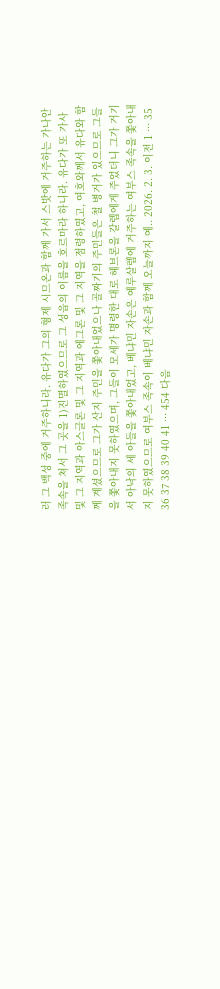러 그 백성 중에 거주하니라. 유다가 그의 형제 시므온과 함께 가서 스밧에 거주하는 가나안 족속을 쳐서 그 곳을 1)진멸하였으므로 그 성읍의 이름을 호르마라 하니라. 유다가 또 가사 및 그 지역과 아스글론 및 그 지역과 에그론 및 그 지역을 점령하였고, 여호와께서 유다와 함께 계셨으므로 그가 산지 주민을 쫓아내었으나 골짜기의 주민들은 철 병거가 있으므로 그들을 쫓아내지 못하였으며, 그들이 모세가 명령한 대로 헤브론을 갈렙에게 주었더니 그가 거기서 아낙의 세 아들을 쫓아내었고, 베냐민 자손은 예루살렘에 거주하는 여부스 족속을 쫓아내지 못하였으므로 여부스 족속이 베냐민 자손과 함께 오늘까지 예.. 2026. 2. 3. 이전 1 ··· 35 36 37 38 39 40 41 ··· 454 다음